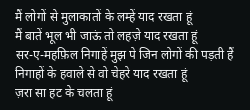मैं लोगों से मुलाकातों के लम्हें याद रखता हूं
मैं बातें भूल भी जाऊं तो लहज़े याद रखता हूं
सर-ए-महफ़िल निगाहें मुझ पे जिन लोगों की पड़ती हैं
निगाहों के हवाले से वो चेहरे याद रखता हूं
ज़रा सा हट के चलता हूं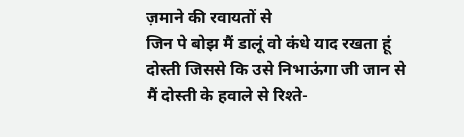ज़माने की रवायतों से
जिन पे बोझ मैं डालूं वो कंधे याद रखता हूं
दोस्ती जिससे कि उसे निभाऊंगा जी जान से
मैं दोस्ती के हवाले से रिश्ते-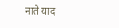नाते याद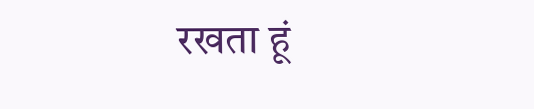रखता हूं